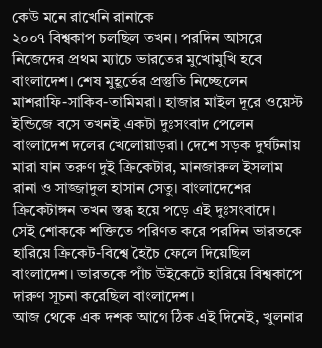কেউ মনে রাখেনি রানাকে
২০০৭ বিশ্বকাপ চলছিল তখন। পরদিন আসরে নিজেদের প্রথম ম্যাচে ভারতের মুখোমুখি হবে বাংলাদেশ। শেষ মুহূর্তের প্রস্তুতি নিচ্ছেলেন মাশরাফি-সাকিব-তামিমরা। হাজার মাইল দূরে ওয়েস্ট ইন্ডিজে বসে তখনই একটা দুঃসংবাদ পেলেন বাংলাদেশ দলের খেলোয়াড়রা। দেশে সড়ক দুর্ঘটনায় মারা যান তরুণ দুই ক্রিকেটার, মানজারুল ইসলাম রানা ও সাজ্জাদুল হাসান সেতু। বাংলাদেশের ক্রিকেটাঙ্গন তখন স্তব্ধ হয়ে পড়ে এই দুঃসংবাদে।
সেই শোককে শক্তিতে পরিণত করে পরদিন ভারতকে হারিয়ে ক্রিকেট-বিশ্বে হৈচৈ ফেলে দিয়েছিল বাংলাদেশ। ভারতকে পাঁচ উইকেটে হারিয়ে বিশ্বকাপে দারুণ সূচনা করেছিল বাংলাদেশ।
আজ থেকে এক দশক আগে ঠিক এই দিনেই, খুলনার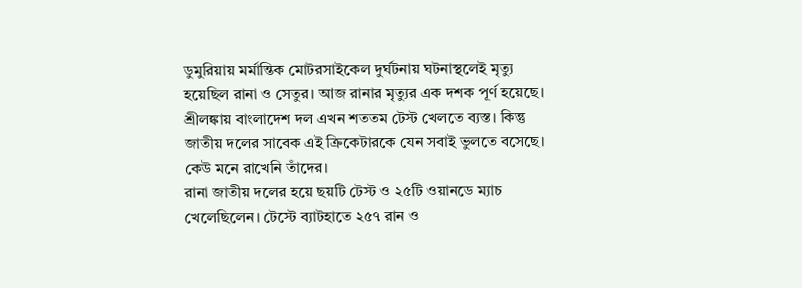ডুমুরিয়ায় মর্মান্তিক মোটরসাইকেল দুর্ঘটনায় ঘটনাস্থলেই মৃত্যু হয়েছিল রানা ও সেতুর। আজ রানার মৃত্যুর এক দশক পূর্ণ হয়েছে।
শ্রীলঙ্কায় বাংলাদেশ দল এখন শততম টেস্ট খেলতে ব্যস্ত। কিন্তু জাতীয় দলের সাবেক এই ক্রিকেটারকে যেন সবাই ভুলতে বসেছে। কেউ মনে রাখেনি তাঁদের।
রানা জাতীয় দলের হয়ে ছয়টি টেস্ট ও ২৫টি ওয়ানডে ম্যাচ খেলেছিলেন। টেস্টে ব্যাটহাতে ২৫৭ রান ও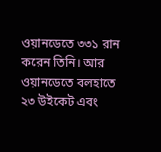ওয়ানডেতে ৩৩১ রান করেন তিনি। আর ওয়ানডেতে বলহাতে ২৩ উইকেট এবং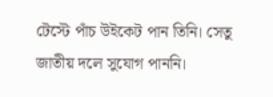টেস্টে পাঁচ উইকেট পান তিনি। সেতু জাতীয় দলে সুযোগ পাননি।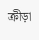ক্রীড়া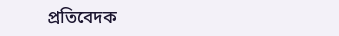প্রতিবেদক